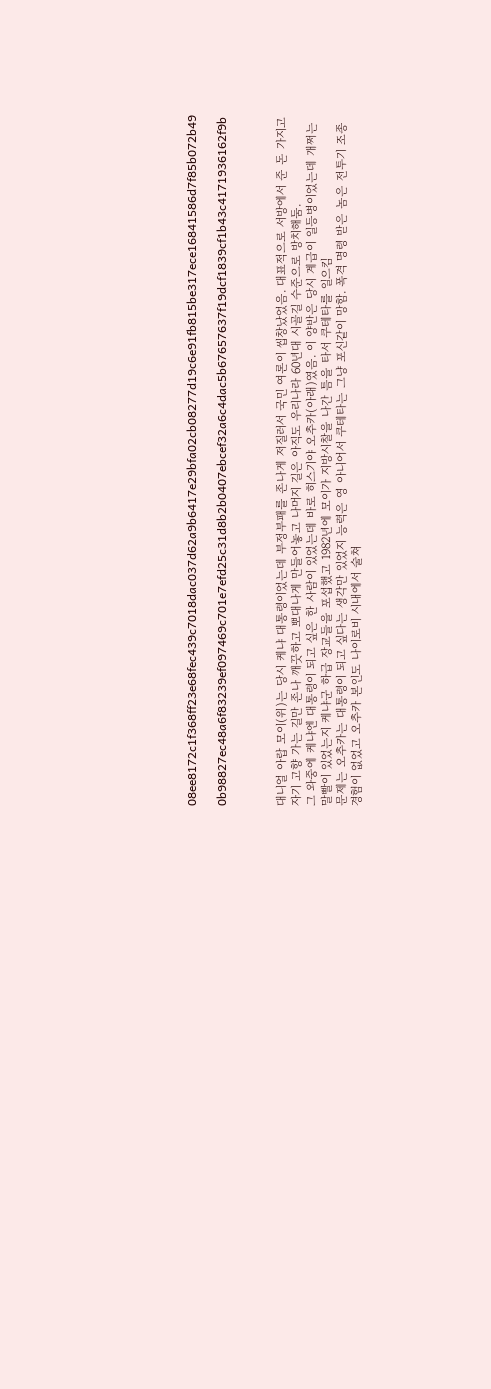08ee8172c1f368ff23e68fec439c7018dac037d62a9b6417e29bfa02cb08277d19c6e91fb815be317ece16841586d7f85b072b49

0b98827ec48a6f83239ef097469c701e7efd25c31d8b2b0407ebcef32a6c4dac5b67657637f19dcf1839cf1b43c4171936162f9b



대니얼 아랍 모이(위)는 당시 케냐 대통령이었는데 부정부패를 존나게 저질러서 국민 여론이 씹창났었음. 대표적으로 서방에서 준 돈 가지고 자기 고향 가는 길만 존나 깨끗하고 뽀대나게 만들어놓고 나머지 길은 아직도 우리나라 60년대 시골길 수준으로 방치해둠.
그 와중에 케냐엔 대통령이 되고 싶은 한 사람이 있었는데 바로 히스기야 오추카(아래)였음. 이 양반은 당시 계급이 일등병이었는데 개쩌는 말빨이 있었는지 케냐군 하급 장교들을 포섭했고 1982년에 모이가 지방시찰을 나간 틈을 타서 쿠테타를 일으킴
문제는 오추카는 대통령이 되고 싶다는 생각만 있었지 능력은 영 아니어서 쿠테타는 그냥 포신같이 망함. 폭격 명령 받은 놈은 전투기 조종 경험이 없었고 오추카 본인도 나이로비 시내에서 술쳐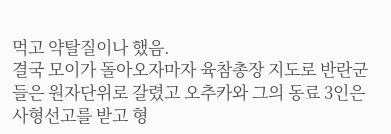먹고 약탈질이나 했음.
결국 모이가 돌아오자마자 육참총장 지도로 반란군들은 원자단위로 갈렸고 오추카와 그의 동료 3인은 사형선고를 받고 형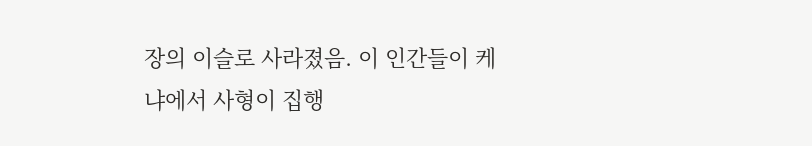장의 이슬로 사라졌음. 이 인간들이 케냐에서 사형이 집행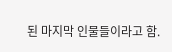된 마지막 인물들이라고 함.